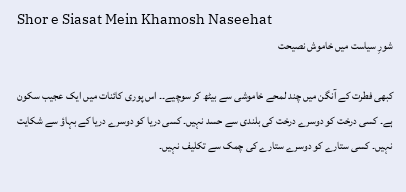Shor e Siasat Mein Khamosh Naseehat
شورِ سیاست میں خاموش نصیحت

کبھی فطرت کے آنگن میں چند لمحے خاموشی سے بیٹھ کر سوچیے۔۔ اس پوری کائنات میں ایک عجیب سکون ہے۔ کسی درخت کو دوسرے درخت کی بلندی سے حسد نہیں۔ کسی دریا کو دوسرے دریا کے بہاؤ سے شکایت نہیں۔ کسی ستارے کو دوسرے ستارے کی چمک سے تکلیف نہیں۔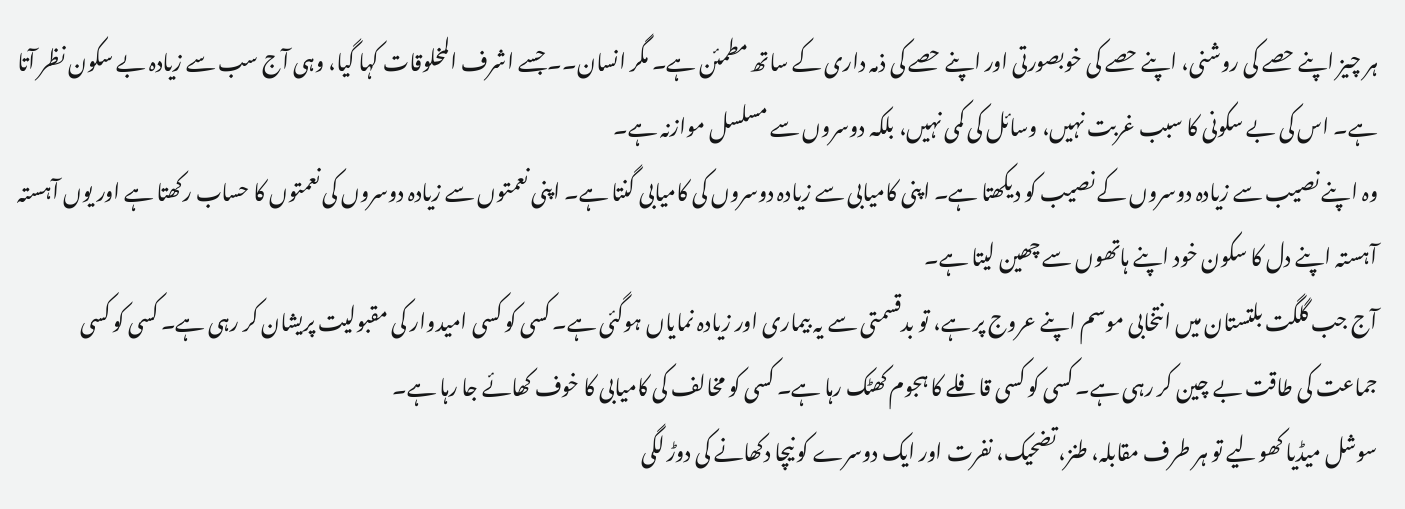ہر چیز اپنے حصے کی روشنی، اپنے حصے کی خوبصورتی اور اپنے حصے کی ذمہ داری کے ساتھ مطمئن ہے۔ مگر انسان۔۔ جسے اشرف المخلوقات کہا گیا، وہی آج سب سے زیادہ بے سکون نظر آتا ہے۔ اس کی بے سکونی کا سبب غربت نہیں، وسائل کی کمی نہیں، بلکہ دوسروں سے مسلسل موازنہ ہے۔
وہ اپنے نصیب سے زیادہ دوسروں کے نصیب کو دیکھتا ہے۔ اپنی کامیابی سے زیادہ دوسروں کی کامیابی گنتا ہے۔ اپنی نعمتوں سے زیادہ دوسروں کی نعمتوں کا حساب رکھتا ہے اور یوں آہستہ آہستہ اپنے دل کا سکون خود اپنے ہاتھوں سے چھین لیتا ہے۔
آج جب گلگت بلتستان میں انتخابی موسم اپنے عروج پر ہے، تو بدقسمتی سے یہ بیماری اور زیادہ نمایاں ہوگئی ہے۔ کسی کو کسی امیدوار کی مقبولیت پریشان کر رہی ہے۔ کسی کو کسی جماعت کی طاقت بے چین کر رہی ہے۔ کسی کو کسی قافلے کا ہجوم کھٹک رہا ہے۔ کسی کو مخالف کی کامیابی کا خوف کھائے جا رہا ہے۔
سوشل میڈیا کھولیے تو ہر طرف مقابلہ، طنز، تضحیک، نفرت اور ایک دوسرے کو نیچا دکھانے کی دوڑ لگی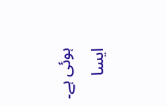ہوئی ہے۔ ایسا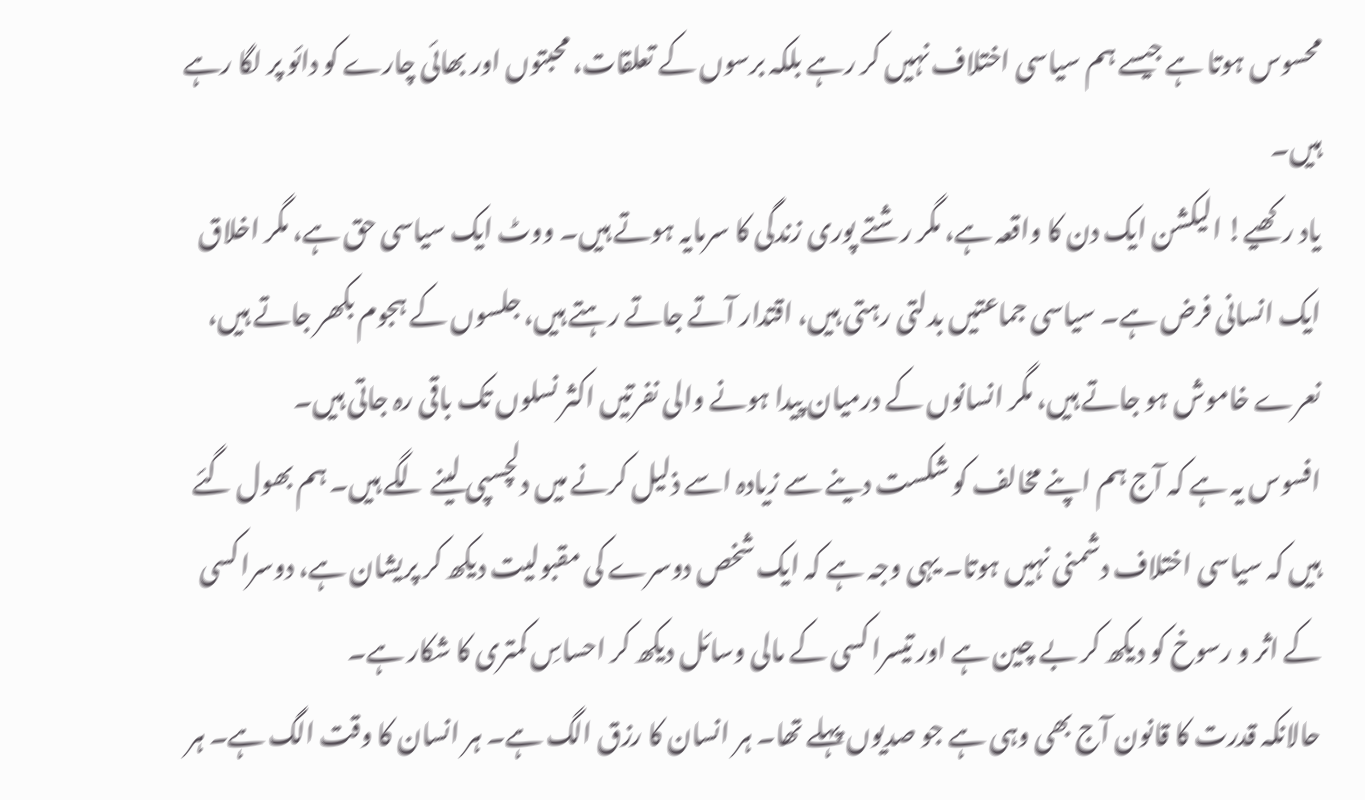محسوس ہوتا ہے جیسے ہم سیاسی اختلاف نہیں کر رہے بلکہ برسوں کے تعلقات، محبتوں اور بھائی چارے کو دائو پر لگا رہے ہیں۔
یاد رکھیے! الیکشن ایک دن کا واقعہ ہے، مگر رشتے پوری زندگی کا سرمایہ ہوتے ہیں۔ ووٹ ایک سیاسی حق ہے، مگر اخلاق ایک انسانی فرض ہے۔ سیاسی جماعتیں بدلتی رہتی ہیں، اقتدار آتے جاتے رہتے ہیں، جلسوں کے ہجوم بکھر جاتے ہیں، نعرے خاموش ہو جاتے ہیں، مگر انسانوں کے درمیان پیدا ہونے والی نفرتیں اکثر نسلوں تک باقی رہ جاتی ہیں۔
افسوس یہ ہے کہ آج ہم اپنے مخالف کو شکست دینے سے زیادہ اسے ذلیل کرنے میں دلچسپی لینے لگے ہیں۔ ہم بھول گئے ہیں کہ سیاسی اختلاف دشمنی نہیں ہوتا۔ یہی وجہ ہے کہ ایک شخص دوسرے کی مقبولیت دیکھ کر پریشان ہے، دوسرا کسی کے اثر و رسوخ کو دیکھ کر بے چین ہے اور تیسرا کسی کے مالی وسائل دیکھ کر احساسِ کمتری کا شکار ہے۔
حالانکہ قدرت کا قانون آج بھی وہی ہے جو صدیوں پہلے تھا۔ ہر انسان کا رزق الگ ہے۔ ہر انسان کا وقت الگ ہے۔ ہر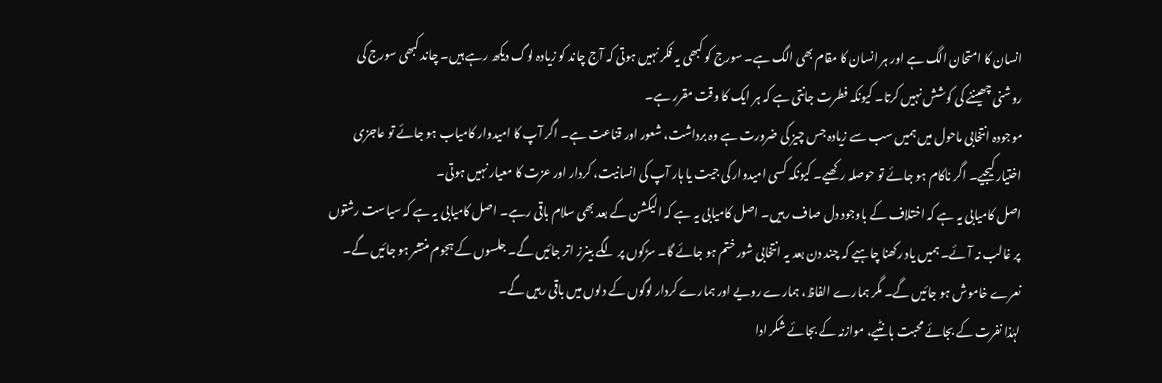انسان کا امتحان الگ ہے اور ہر انسان کا مقام بھی الگ ہے۔ سورج کو کبھی یہ فکر نہیں ہوتی کہ آج چاند کو زیادہ لوگ دیکھ رہے ہیں۔ چاند کبھی سورج کی روشنی چھیننے کی کوشش نہیں کرتا۔ کیونکہ فطرت جانتی ہے کہ ہر ایک کا وقت مقرر ہے۔
موجودہ انتخابی ماحول میں ہمیں سب سے زیادہ جس چیز کی ضرورت ہے وہ برداشت، شعور اور قناعت ہے۔ اگر آپ کا امیدوار کامیاب ہو جائے تو عاجزی اختیار کیجیے۔ اگر ناکام ہو جائے تو حوصلہ رکھیے۔ کیونکہ کسی امیدوار کی جیت یا ہار آپ کی انسانیت، کردار اور عزت کا معیار نہیں ہوتی۔
اصل کامیابی یہ ہے کہ اختلاف کے باوجود دل صاف رہیں۔ اصل کامیابی یہ ہے کہ الیکشن کے بعد بھی سلام باقی رہے۔ اصل کامیابی یہ ہے کہ سیاست رشتوں پر غالب نہ آئے۔ ہمیں یاد رکھنا چاہیے کہ چند دن بعد یہ انتخابی شور ختم ہو جائے گا۔ سڑکوں پر لگے بینرز اتر جائیں گے۔ جلسوں کے ہجوم منتشر ہو جائیں گے۔ نعرے خاموش ہو جائیں گے۔ مگر ہمارے الفاظ، ہمارے رویے اور ہمارے کردار لوگوں کے دلوں میں باقی رہیں گے۔
لہٰذا نفرت کے بجائے محبت بانٹیے، موازنہ کے بجائے شکر ادا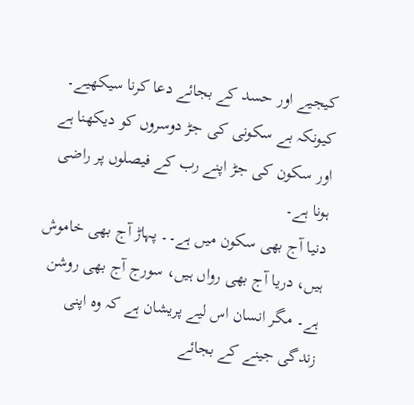کیجیے اور حسد کے بجائے دعا کرنا سیکھیے۔ کیونکہ بے سکونی کی جڑ دوسروں کو دیکھنا ہے اور سکون کی جڑ اپنے رب کے فیصلوں پر راضی ہونا ہے۔
دنیا آج بھی سکون میں ہے۔۔ پہاڑ آج بھی خاموش ہیں، دریا آج بھی رواں ہیں، سورج آج بھی روشن ہے۔ مگر انسان اس لیے پریشان ہے کہ وہ اپنی زندگی جینے کے بجائے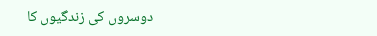دوسروں کی زندگیوں کا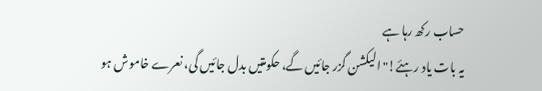حساب رکھ رہا ہے
یہ بات یاد رہئے!"الیکشن گزر جائیں گے، حکومتیں بدل جائیں گی، نعرے خاموش ہو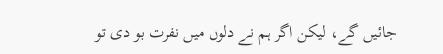جائیں گے، لیکن اگر ہم نے دلوں میں نفرت بو دی تو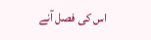اس کی فصل آنے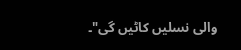والی نسلیں کاٹیں گی"۔